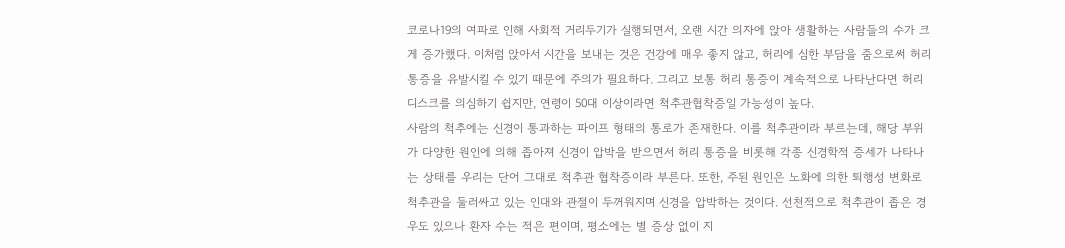코로나19의 여파로 인해 사회적 거리두기가 실행되면서, 오랜 시간 의자에 앉아 생활하는 사람들의 수가 크게 증가했다. 이처럼 앉아서 시간을 보내는 것은 건강에 매우 좋지 않고, 허리에 심한 부담을 줌으로써 허리 통증을 유발시킬 수 있기 때문에 주의가 필요하다. 그리고 보통 허리 통증이 계속적으로 나타난다면 허리디스크를 의심하기 쉽지만, 연령이 50대 이상이라면 척추관협착증일 가능성이 높다.
사람의 척추에는 신경이 통과하는 파이프 형태의 통로가 존재한다. 이를 척추관이라 부르는데, 해당 부위가 다양한 원인에 의해 좁아져 신경이 압박을 받으면서 허리 통증을 비롯해 각종 신경학적 증세가 나타나는 상태를 우리는 단어 그대로 척추관 협착증이라 부른다. 또한, 주된 원인은 노화에 의한 퇴행성 변화로 척추관을 둘러싸고 있는 인대와 관절이 두꺼워지며 신경을 압박하는 것이다. 선천적으로 척추관이 좁은 경우도 있으나 환자 수는 적은 편이며, 평소에는 별 증상 없이 지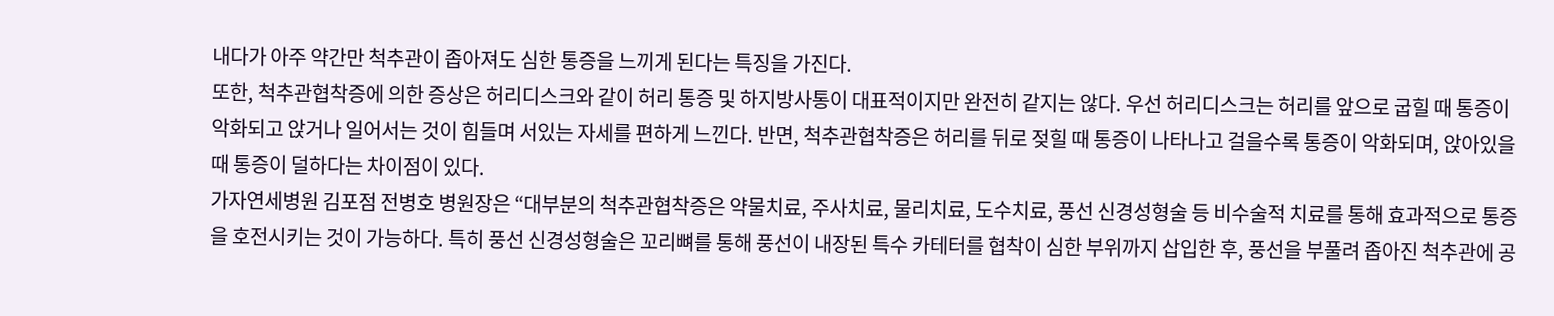내다가 아주 약간만 척추관이 좁아져도 심한 통증을 느끼게 된다는 특징을 가진다.
또한, 척추관협착증에 의한 증상은 허리디스크와 같이 허리 통증 및 하지방사통이 대표적이지만 완전히 같지는 않다. 우선 허리디스크는 허리를 앞으로 굽힐 때 통증이 악화되고 앉거나 일어서는 것이 힘들며 서있는 자세를 편하게 느낀다. 반면, 척추관협착증은 허리를 뒤로 젖힐 때 통증이 나타나고 걸을수록 통증이 악화되며, 앉아있을 때 통증이 덜하다는 차이점이 있다.
가자연세병원 김포점 전병호 병원장은 “대부분의 척추관협착증은 약물치료, 주사치료, 물리치료, 도수치료, 풍선 신경성형술 등 비수술적 치료를 통해 효과적으로 통증을 호전시키는 것이 가능하다. 특히 풍선 신경성형술은 꼬리뼈를 통해 풍선이 내장된 특수 카테터를 협착이 심한 부위까지 삽입한 후, 풍선을 부풀려 좁아진 척추관에 공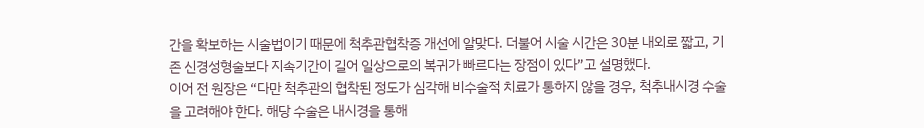간을 확보하는 시술법이기 때문에 척추관협착증 개선에 알맞다. 더불어 시술 시간은 30분 내외로 짧고, 기존 신경성형술보다 지속기간이 길어 일상으로의 복귀가 빠르다는 장점이 있다”고 설명했다.
이어 전 원장은 “다만 척추관의 협착된 정도가 심각해 비수술적 치료가 통하지 않을 경우, 척추내시경 수술을 고려해야 한다. 해당 수술은 내시경을 통해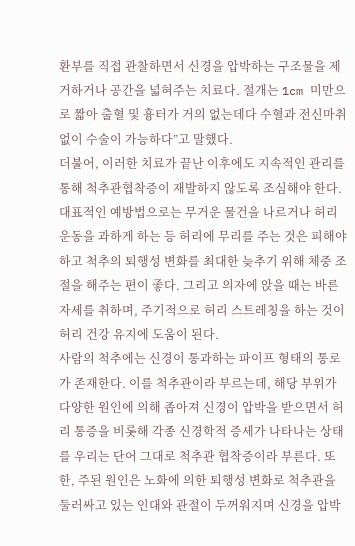환부를 직접 관찰하면서 신경을 압박하는 구조물을 제거하거나 공간을 넓혀주는 치료다. 절개는 1cm 미만으로 짧아 출혈 및 흉터가 거의 없는데다 수혈과 전신마취 없이 수술이 가능하다”고 말했다.
더불어, 이러한 치료가 끝난 이후에도 지속적인 관리를 통해 척추관협착증이 재발하지 않도록 조심해야 한다. 대표적인 예방법으로는 무거운 물건을 나르거나 허리 운동을 과하게 하는 등 허리에 무리를 주는 것은 피해야 하고 척추의 퇴행성 변화를 최대한 늦추기 위해 체중 조절을 해주는 편이 좋다. 그리고 의자에 앉을 때는 바른 자세를 취하며, 주기적으로 허리 스트레칭을 하는 것이 허리 건강 유지에 도움이 된다.
사람의 척추에는 신경이 통과하는 파이프 형태의 통로가 존재한다. 이를 척추관이라 부르는데, 해당 부위가 다양한 원인에 의해 좁아져 신경이 압박을 받으면서 허리 통증을 비롯해 각종 신경학적 증세가 나타나는 상태를 우리는 단어 그대로 척추관 협착증이라 부른다. 또한, 주된 원인은 노화에 의한 퇴행성 변화로 척추관을 둘러싸고 있는 인대와 관절이 두꺼워지며 신경을 압박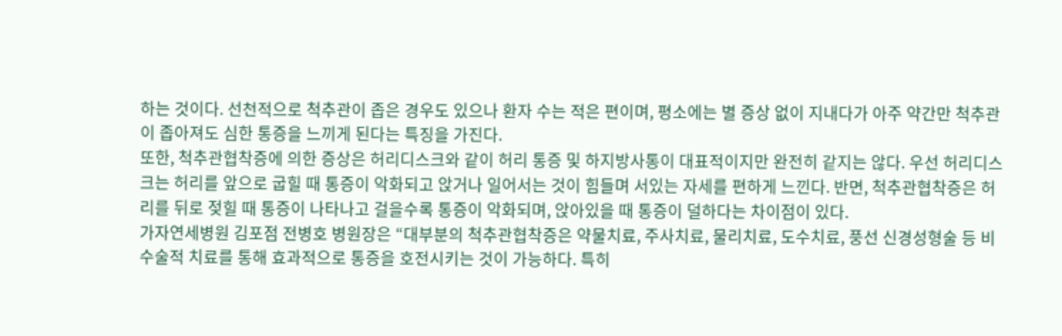하는 것이다. 선천적으로 척추관이 좁은 경우도 있으나 환자 수는 적은 편이며, 평소에는 별 증상 없이 지내다가 아주 약간만 척추관이 좁아져도 심한 통증을 느끼게 된다는 특징을 가진다.
또한, 척추관협착증에 의한 증상은 허리디스크와 같이 허리 통증 및 하지방사통이 대표적이지만 완전히 같지는 않다. 우선 허리디스크는 허리를 앞으로 굽힐 때 통증이 악화되고 앉거나 일어서는 것이 힘들며 서있는 자세를 편하게 느낀다. 반면, 척추관협착증은 허리를 뒤로 젖힐 때 통증이 나타나고 걸을수록 통증이 악화되며, 앉아있을 때 통증이 덜하다는 차이점이 있다.
가자연세병원 김포점 전병호 병원장은 “대부분의 척추관협착증은 약물치료, 주사치료, 물리치료, 도수치료, 풍선 신경성형술 등 비수술적 치료를 통해 효과적으로 통증을 호전시키는 것이 가능하다. 특히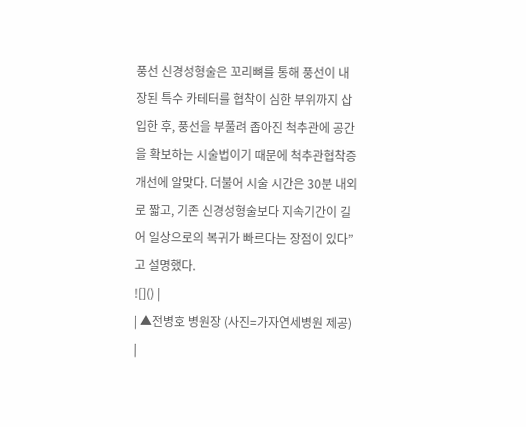풍선 신경성형술은 꼬리뼈를 통해 풍선이 내장된 특수 카테터를 협착이 심한 부위까지 삽입한 후, 풍선을 부풀려 좁아진 척추관에 공간을 확보하는 시술법이기 때문에 척추관협착증 개선에 알맞다. 더불어 시술 시간은 30분 내외로 짧고, 기존 신경성형술보다 지속기간이 길어 일상으로의 복귀가 빠르다는 장점이 있다”고 설명했다.
![]() |
| ▲전병호 병원장 (사진=가자연세병원 제공) |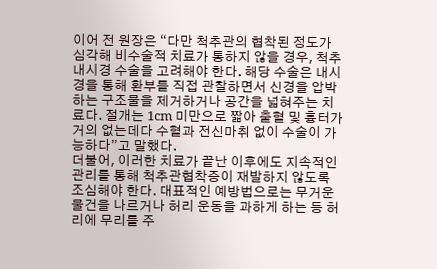이어 전 원장은 “다만 척추관의 협착된 정도가 심각해 비수술적 치료가 통하지 않을 경우, 척추내시경 수술을 고려해야 한다. 해당 수술은 내시경을 통해 환부를 직접 관찰하면서 신경을 압박하는 구조물을 제거하거나 공간을 넓혀주는 치료다. 절개는 1cm 미만으로 짧아 출혈 및 흉터가 거의 없는데다 수혈과 전신마취 없이 수술이 가능하다”고 말했다.
더불어, 이러한 치료가 끝난 이후에도 지속적인 관리를 통해 척추관협착증이 재발하지 않도록 조심해야 한다. 대표적인 예방법으로는 무거운 물건을 나르거나 허리 운동을 과하게 하는 등 허리에 무리를 주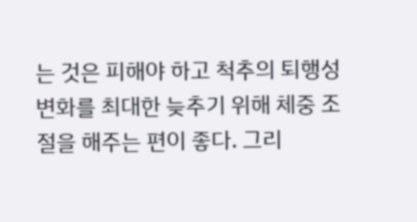는 것은 피해야 하고 척추의 퇴행성 변화를 최대한 늦추기 위해 체중 조절을 해주는 편이 좋다. 그리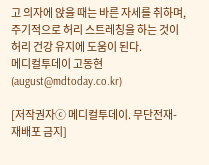고 의자에 앉을 때는 바른 자세를 취하며, 주기적으로 허리 스트레칭을 하는 것이 허리 건강 유지에 도움이 된다.
메디컬투데이 고동현 (august@mdtoday.co.kr)

[저작권자ⓒ 메디컬투데이. 무단전재-재배포 금지]